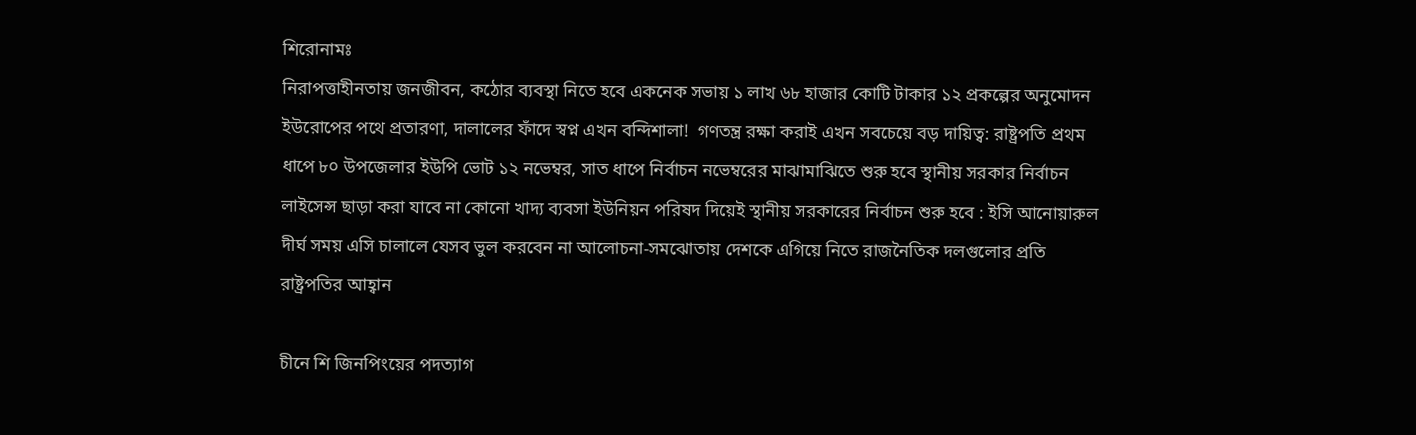শিরোনামঃ
নিরাপত্তাহীনতায় জনজীবন, কঠোর ব্যবস্থা নিতে হবে একনেক সভায় ১ লাখ ৬৮ হাজার কোটি টাকার ১২ প্রকল্পের অনুমোদন  ইউরোপের পথে প্রতারণা, দালালের ফাঁদে স্বপ্ন এখন বন্দিশালা!  গণতন্ত্র রক্ষা করাই এখন সবচেয়ে বড় দায়িত্ব: রাষ্ট্রপতি প্রথম ধাপে ৮০ উপজেলার ইউপি ভোট ১২ নভেম্বর, সাত ধাপে নির্বাচন নভেম্বরের মাঝামাঝিতে শুরু হবে স্থানীয় সরকার নির্বাচন লাইসেন্স ছাড়া করা যাবে না কোনো খাদ্য ব্যবসা ইউনিয়ন পরিষদ দিয়েই স্থানীয় সরকারের নির্বাচন শুরু হবে : ইসি আনোয়ারুল দীর্ঘ সময় এসি চালালে যেসব ভুল করবেন না আলোচনা-সমঝোতায় দেশকে এগিয়ে নিতে রাজনৈতিক দলগুলোর প্রতি রাষ্ট্রপতির আহ্বান

চীনে শি জিনপিংয়ের পদত্যাগ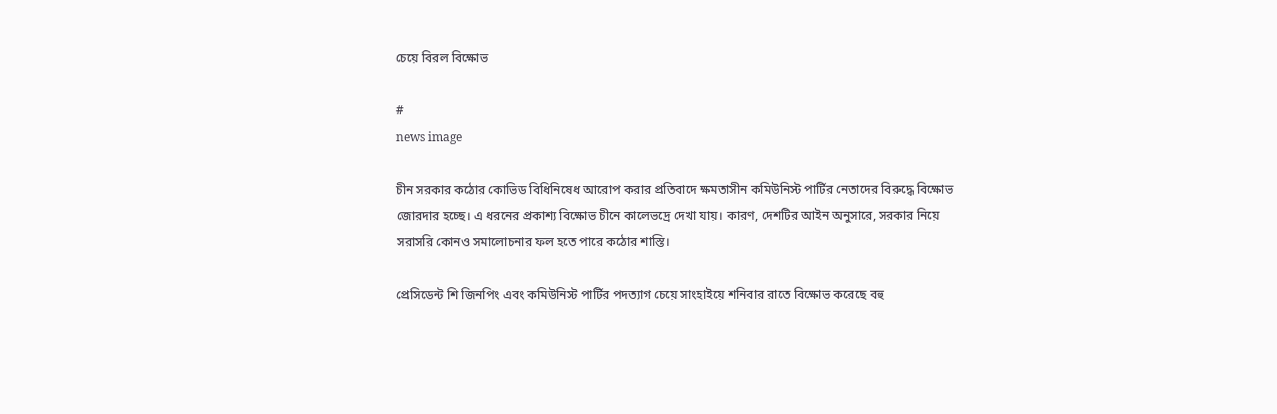চেয়ে বিরল বিক্ষোভ

#
news image

চীন সরকার কঠোর কোভিড বিধিনিষেধ আরোপ করার প্রতিবাদে ক্ষমতাসীন কমিউনিস্ট পার্টির নেতাদের বিরুদ্ধে বিক্ষোভ জোরদার হচ্ছে। এ ধরনের প্রকাশ্য বিক্ষোভ চীনে কালেভদ্রে দেখা যায়। কারণ, দেশটির আইন অনুসারে, সরকার নিয়ে সরাসরি কোনও সমালোচনার ফল হতে পারে কঠোর শাস্তি।

প্রেসিডেন্ট শি জিনপিং এবং কমিউনিস্ট পার্টির পদত্যাগ চেয়ে সাংহাইয়ে শনিবার রাতে বিক্ষোভ করেছে বহু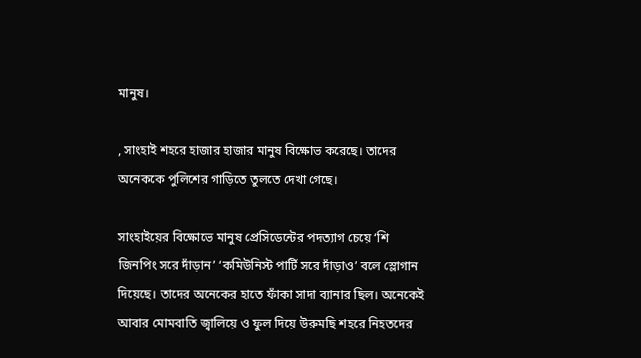মানুষ।

, সাংহাই শহরে হাজার হাজার মানুষ বিক্ষোভ করেছে। তাদের অনেককে পুলিশের গাড়িতে তুলতে দেখা গেছে।

সাংহাইয়ের বিক্ষোভে মানুষ প্রেসিডেন্টের পদত্যাগ চেয়ে ‘শি জিনপিং সরে দাঁড়ান’ ‘কমিউনিস্ট পার্টি সরে দাঁড়াও’ বলে স্লোগান দিয়েছে। তাদের অনেকের হাতে ফাঁকা সাদা ব্যানার ছিল। অনেকেই আবার মোমবাতি জ্বালিয়ে ও ফুল দিয়ে উরুমছি শহরে নিহতদের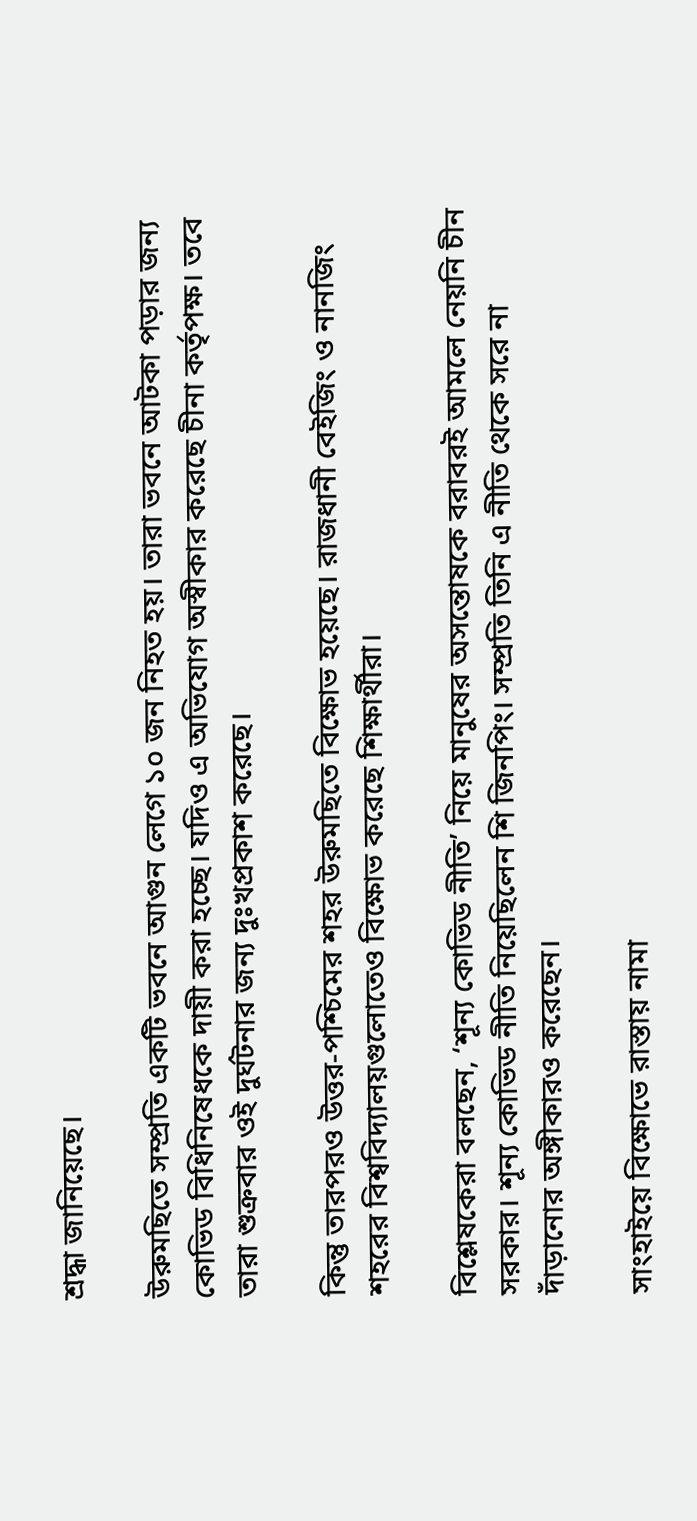শ্রদ্ধা জানিয়েছে।

উরুমছিতে সম্প্রতি একটি ভবনে আগুন লেগে ১০ জন নিহত হয়। তারা ভবনে আটকা পড়ার জন্য কোভিড বিধিনিষেধকে দায়ী করা হচ্ছে। যদিও এ অভিযোগ অস্বীকার করেছে চীনা কর্তৃপক্ষ। তবে তারা শুক্রবার ওই দুর্ঘটনার জন্য দুঃখপ্রকাশ করেছে।

কিন্তু তারপরও উত্তর-পশ্চিমের শহর উরুমছিতে বিক্ষোভ হয়েছে। রাজধানী বেইজিং ও নানজিং শহরের বিশ্ববিদ্যালয়গুলোতেও বিক্ষোভ করেছে শিক্ষার্থীরা।

বিশ্লেষকেরা বলছেন, ‘শূন্য কোভিড নীতি’ নিয়ে মানুষের অসন্তোষকে বরাবরই আমলে নেয়নি চীন সরকার। শূন্য কোভিড নীতি নিয়েছিলেন শি জিনপিং। সম্প্রতি তিনি এ নীতি থেকে সরে না দাঁড়ানোর অঙ্গীকারও করেছেন।

সাংহাইয়ে বিক্ষোভে রাস্তায় নামা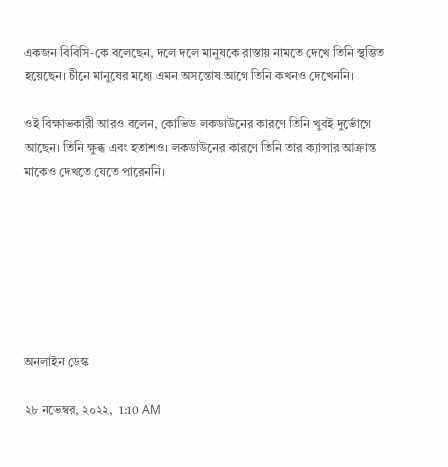একজন বিবিসি-কে বলেছেন, দলে দলে মানুষকে রাস্তায় নামতে দেখে তিনি স্থম্ভিত হয়েছেন। চীনে মানুষের মধ্যে এমন অসন্তোষ আগে তিনি কখনও দেখেননি।

ওই বিক্ষাভকারী আরও বলেন, কোভিড লকডাউনের কারণে তিনি খুবই দুর্ভোগে আছেন। তিনি ক্ষুব্ধ এবং হতাশও। লকডাউনের কারণে তিনি তার ক্যান্সার আক্রান্ত মাকেও দেখতে যেতে পারেননি।







অনলাইন ডেস্ক

২৮ নভেম্বর, ২০২২,  1:10 AM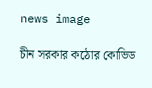news image

চীন সরকার কঠোর কোভিড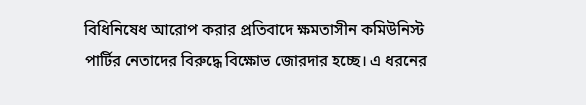বিধিনিষেধ আরোপ করার প্রতিবাদে ক্ষমতাসীন কমিউনিস্ট পার্টির নেতাদের বিরুদ্ধে বিক্ষোভ জোরদার হচ্ছে। এ ধরনের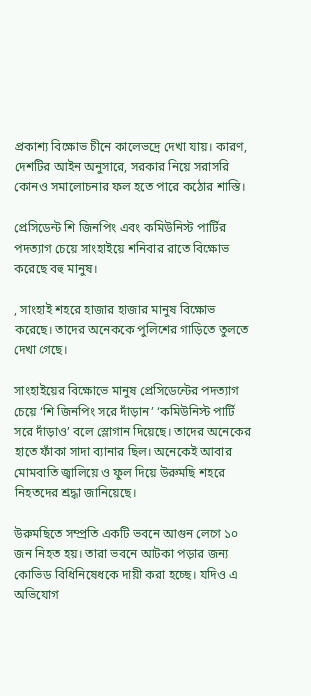প্রকাশ্য বিক্ষোভ চীনে কালেভদ্রে দেখা যায়। কারণ, দেশটির আইন অনুসারে, সরকার নিয়ে সরাসরি কোনও সমালোচনার ফল হতে পারে কঠোর শাস্তি।

প্রেসিডেন্ট শি জিনপিং এবং কমিউনিস্ট পার্টির পদত্যাগ চেয়ে সাংহাইয়ে শনিবার রাতে বিক্ষোভ করেছে বহু মানুষ।

, সাংহাই শহরে হাজার হাজার মানুষ বিক্ষোভ করেছে। তাদের অনেককে পুলিশের গাড়িতে তুলতে দেখা গেছে।

সাংহাইয়ের বিক্ষোভে মানুষ প্রেসিডেন্টের পদত্যাগ চেয়ে ‘শি জিনপিং সরে দাঁড়ান’ ‘কমিউনিস্ট পার্টি সরে দাঁড়াও’ বলে স্লোগান দিয়েছে। তাদের অনেকের হাতে ফাঁকা সাদা ব্যানার ছিল। অনেকেই আবার মোমবাতি জ্বালিয়ে ও ফুল দিয়ে উরুমছি শহরে নিহতদের শ্রদ্ধা জানিয়েছে।

উরুমছিতে সম্প্রতি একটি ভবনে আগুন লেগে ১০ জন নিহত হয়। তারা ভবনে আটকা পড়ার জন্য কোভিড বিধিনিষেধকে দায়ী করা হচ্ছে। যদিও এ অভিযোগ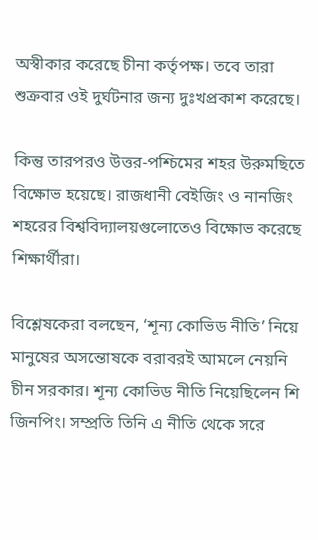অস্বীকার করেছে চীনা কর্তৃপক্ষ। তবে তারা শুক্রবার ওই দুর্ঘটনার জন্য দুঃখপ্রকাশ করেছে।

কিন্তু তারপরও উত্তর-পশ্চিমের শহর উরুমছিতে বিক্ষোভ হয়েছে। রাজধানী বেইজিং ও নানজিং শহরের বিশ্ববিদ্যালয়গুলোতেও বিক্ষোভ করেছে শিক্ষার্থীরা।

বিশ্লেষকেরা বলছেন, ‘শূন্য কোভিড নীতি’ নিয়ে মানুষের অসন্তোষকে বরাবরই আমলে নেয়নি চীন সরকার। শূন্য কোভিড নীতি নিয়েছিলেন শি জিনপিং। সম্প্রতি তিনি এ নীতি থেকে সরে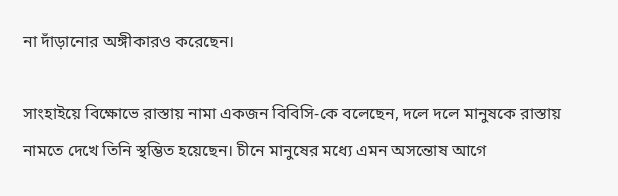না দাঁড়ানোর অঙ্গীকারও করেছেন।

সাংহাইয়ে বিক্ষোভে রাস্তায় নামা একজন বিবিসি-কে বলেছেন, দলে দলে মানুষকে রাস্তায় নামতে দেখে তিনি স্থম্ভিত হয়েছেন। চীনে মানুষের মধ্যে এমন অসন্তোষ আগে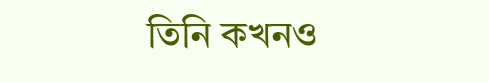তিনি কখনও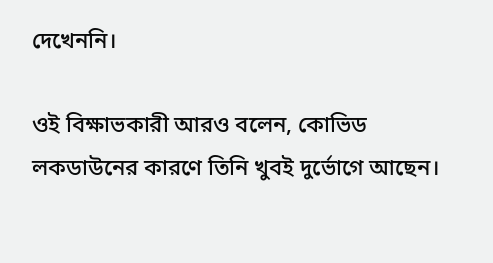দেখেননি।

ওই বিক্ষাভকারী আরও বলেন, কোভিড লকডাউনের কারণে তিনি খুবই দুর্ভোগে আছেন।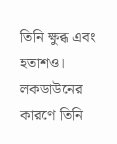তিনি ক্ষুব্ধ এবং হতাশও। লকডাউনের কারণে তিনি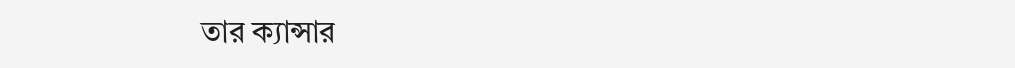তার ক্যান্সার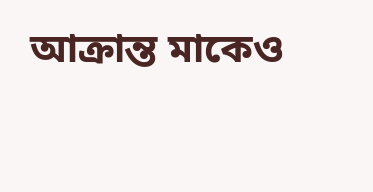আক্রান্ত মাকেও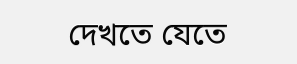দেখতে যেতে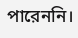পারেননি।